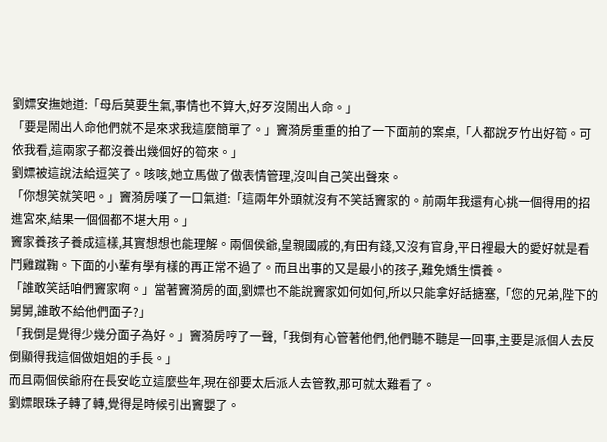劉嫖安撫她道:「母后莫要生氣,事情也不算大,好歹沒鬧出人命。」
「要是鬧出人命他們就不是來求我這麼簡單了。」竇漪房重重的拍了一下面前的案桌,「人都說歹竹出好筍。可依我看,這兩家子都沒養出幾個好的筍來。」
劉嫖被這說法給逗笑了。咳咳,她立馬做了做表情管理,沒叫自己笑出聲來。
「你想笑就笑吧。」竇漪房嘆了一口氣道:「這兩年外頭就沒有不笑話竇家的。前兩年我還有心挑一個得用的招進宮來,結果一個個都不堪大用。」
竇家養孩子養成這樣,其實想想也能理解。兩個侯爺,皇親國戚的,有田有錢,又沒有官身,平日裡最大的愛好就是看鬥雞蹴鞠。下面的小輩有學有樣的再正常不過了。而且出事的又是最小的孩子,難免嬌生慣養。
「誰敢笑話咱們竇家啊。」當著竇漪房的面,劉嫖也不能說竇家如何如何,所以只能拿好話搪塞,「您的兄弟,陛下的舅舅,誰敢不給他們面子?」
「我倒是覺得少幾分面子為好。」竇漪房哼了一聲,「我倒有心管著他們,他們聽不聽是一回事,主要是派個人去反倒顯得我這個做姐姐的手長。」
而且兩個侯爺府在長安屹立這麼些年,現在卻要太后派人去管教,那可就太難看了。
劉嫖眼珠子轉了轉,覺得是時候引出竇嬰了。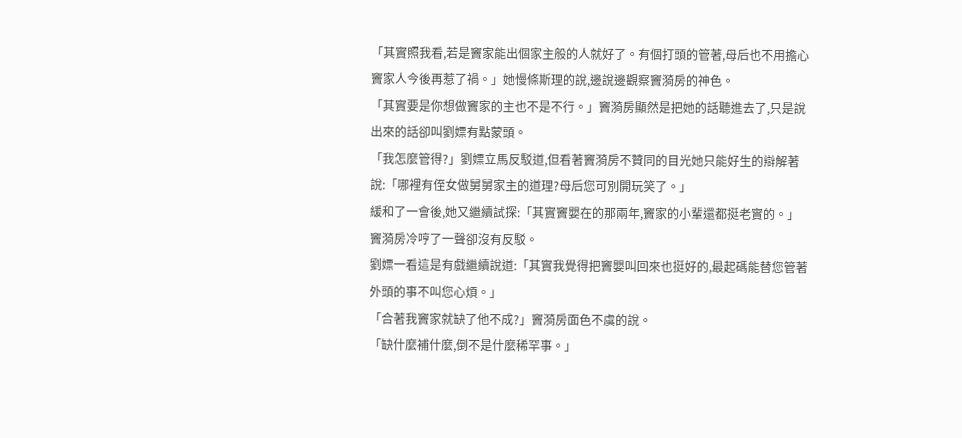「其實照我看,若是竇家能出個家主般的人就好了。有個打頭的管著,母后也不用擔心竇家人今後再惹了禍。」她慢條斯理的說,邊說邊觀察竇漪房的神色。
「其實要是你想做竇家的主也不是不行。」竇漪房顯然是把她的話聽進去了,只是說出來的話卻叫劉嫖有點蒙頭。
「我怎麼管得?」劉嫖立馬反駁道,但看著竇漪房不贊同的目光她只能好生的辯解著說:「哪裡有侄女做舅舅家主的道理?母后您可別開玩笑了。」
緩和了一會後,她又繼續試探:「其實竇嬰在的那兩年,竇家的小輩還都挺老實的。」
竇漪房冷哼了一聲卻沒有反駁。
劉嫖一看這是有戲繼續說道:「其實我覺得把竇嬰叫回來也挺好的,最起碼能替您管著外頭的事不叫您心煩。」
「合著我竇家就缺了他不成?」竇漪房面色不虞的說。
「缺什麼補什麼,倒不是什麼稀罕事。」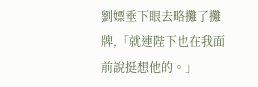劉嫖垂下眼去略攤了攤牌,「就連陛下也在我面前說挺想他的。」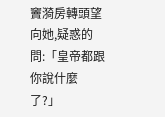竇漪房轉頭望向她,疑惑的問:「皇帝都跟你說什麼了?」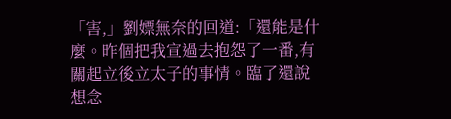「害,」劉嫖無奈的回道:「還能是什麼。昨個把我宣過去抱怨了一番,有關起立後立太子的事情。臨了還說想念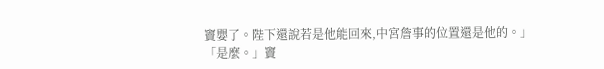竇嬰了。陛下還說若是他能回來,中宮詹事的位置還是他的。」
「是麼。」竇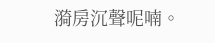漪房沉聲呢喃。